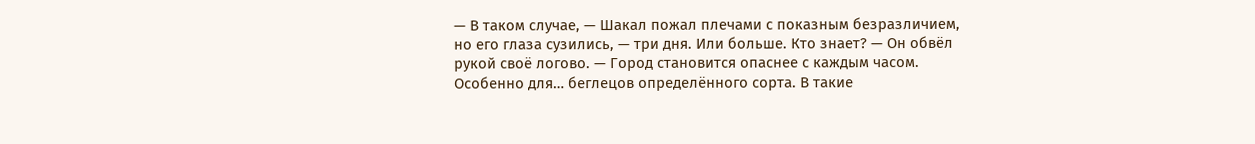— В таком случае, — Шакал пожал плечами с показным безразличием, но его глаза сузились, — три дня. Или больше. Кто знает? — Он обвёл рукой своё логово. — Город становится опаснее с каждым часом. Особенно для… беглецов определённого сорта. В такие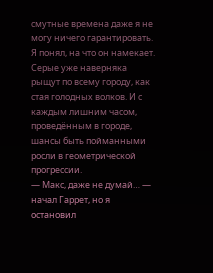смутные времена даже я не могу ничего гарантировать.
Я понял, на что он намекает. Серые уже наверняка рыщут по всему городу, как стая голодных волков. И с каждым лишним часом, проведённым в городе, шансы быть пойманными росли в геометрической прогрессии.
— Макс, даже не думай… — начал Гаррет, но я остановил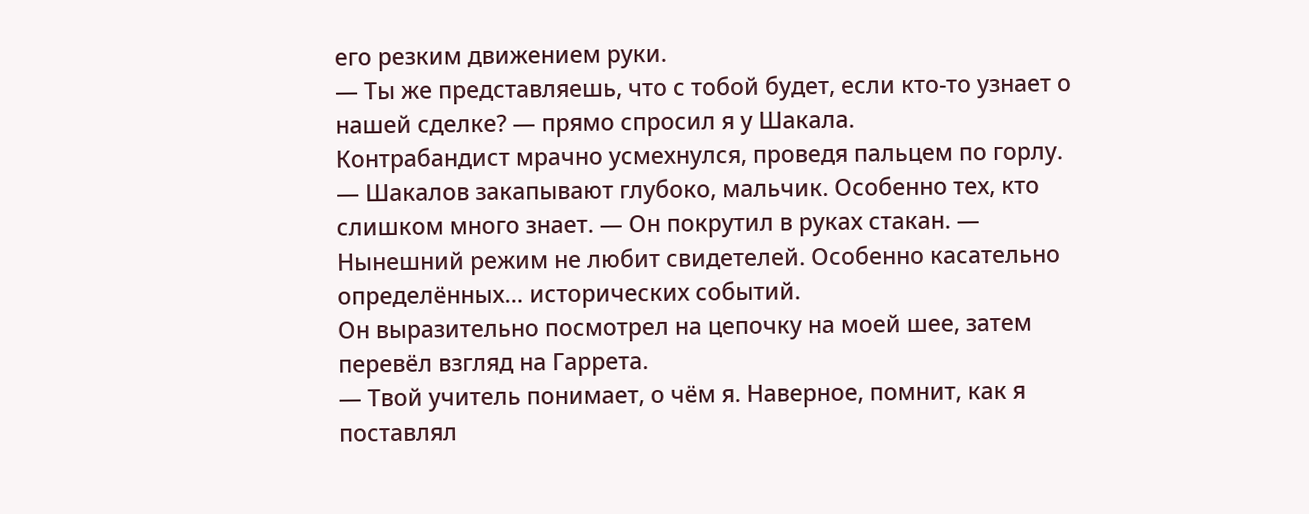его резким движением руки.
— Ты же представляешь, что с тобой будет, если кто-то узнает о нашей сделке? — прямо спросил я у Шакала.
Контрабандист мрачно усмехнулся, проведя пальцем по горлу.
— Шакалов закапывают глубоко, мальчик. Особенно тех, кто слишком много знает. — Он покрутил в руках стакан. — Нынешний режим не любит свидетелей. Особенно касательно определённых… исторических событий.
Он выразительно посмотрел на цепочку на моей шее, затем перевёл взгляд на Гаррета.
— Твой учитель понимает, о чём я. Наверное, помнит, как я поставлял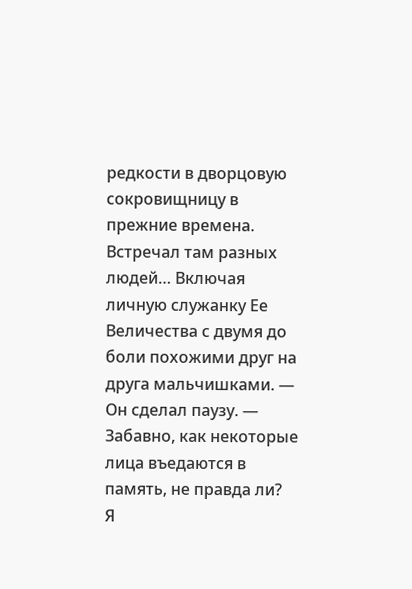редкости в дворцовую сокровищницу в прежние времена. Встречал там разных людей… Включая личную служанку Ее Величества с двумя до боли похожими друг на друга мальчишками. — Он сделал паузу. — Забавно, как некоторые лица въедаются в память, не правда ли?
Я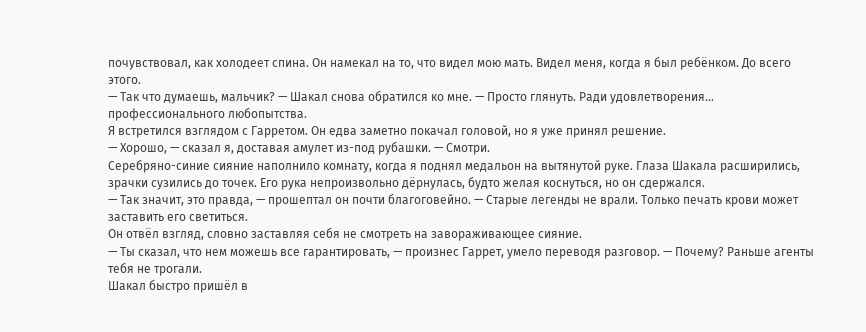почувствовал, как холодеет спина. Он намекал на то, что видел мою мать. Видел меня, когда я был ребёнком. До всего этого.
— Так что думаешь, мальчик? — Шакал снова обратился ко мне. — Просто глянуть. Ради удовлетворения… профессионального любопытства.
Я встретился взглядом с Гарретом. Он едва заметно покачал головой, но я уже принял решение.
— Хорошо, — сказал я, доставая амулет из-под рубашки. — Смотри.
Серебряно-синие сияние наполнило комнату, когда я поднял медальон на вытянутой руке. Глаза Шакала расширились, зрачки сузились до точек. Его рука непроизвольно дёрнулась, будто желая коснуться, но он сдержался.
— Так значит, это правда, — прошептал он почти благоговейно. — Старые легенды не врали. Только печать крови может заставить его светиться.
Он отвёл взгляд, словно заставляя себя не смотреть на завораживающее сияние.
— Ты сказал, что нем можешь все гарантировать, — произнес Гаррет, умело переводя разговор. — Почему? Раньше агенты тебя не трогали.
Шакал быстро пришёл в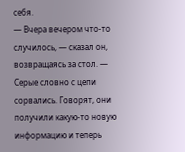себя.
— Вчера вечером что-то случилось, — сказал он, возвращаясь за стол. — Серые словно с цепи сорвались. Говорят, они получили какую-то новую информацию и теперь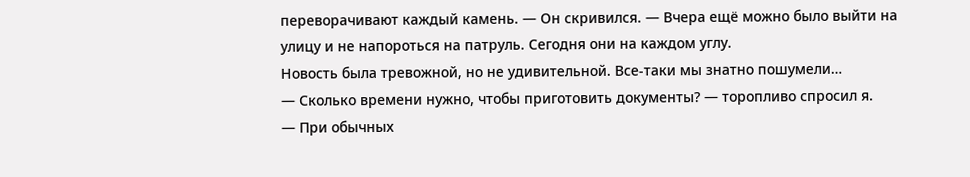переворачивают каждый камень. — Он скривился. — Вчера ещё можно было выйти на улицу и не напороться на патруль. Сегодня они на каждом углу.
Новость была тревожной, но не удивительной. Все-таки мы знатно пошумели…
— Сколько времени нужно, чтобы приготовить документы? — торопливо спросил я.
— При обычных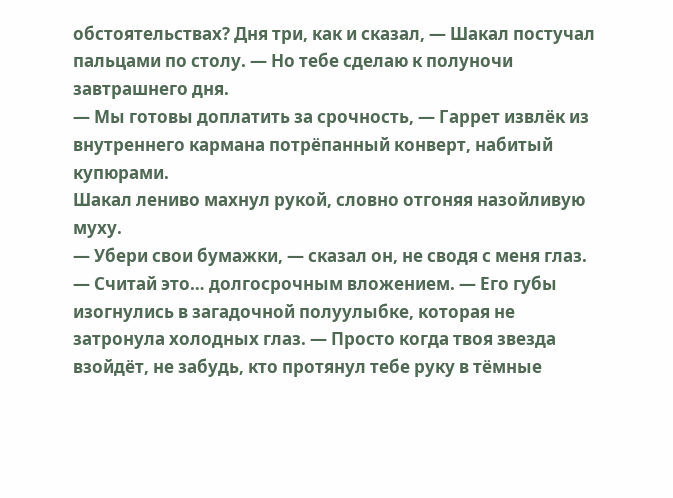обстоятельствах? Дня три, как и сказал, — Шакал постучал пальцами по столу. — Но тебе сделаю к полуночи завтрашнего дня.
— Мы готовы доплатить за срочность, — Гаррет извлёк из внутреннего кармана потрёпанный конверт, набитый купюрами.
Шакал лениво махнул рукой, словно отгоняя назойливую муху.
— Убери свои бумажки, — сказал он, не сводя с меня глаз. — Считай это… долгосрочным вложением. — Его губы изогнулись в загадочной полуулыбке, которая не затронула холодных глаз. — Просто когда твоя звезда взойдёт, не забудь, кто протянул тебе руку в тёмные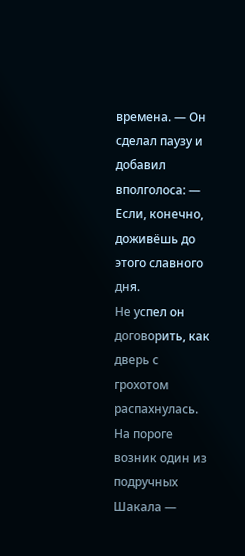времена. — Он сделал паузу и добавил вполголоса: — Если, конечно, доживёшь до этого славного дня.
Не успел он договорить, как дверь с грохотом распахнулась. На пороге возник один из подручных Шакала —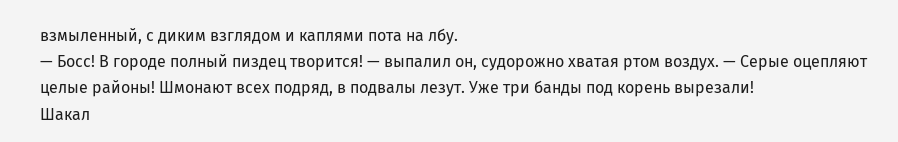взмыленный, с диким взглядом и каплями пота на лбу.
— Босс! В городе полный пиздец творится! — выпалил он, судорожно хватая ртом воздух. — Серые оцепляют целые районы! Шмонают всех подряд, в подвалы лезут. Уже три банды под корень вырезали!
Шакал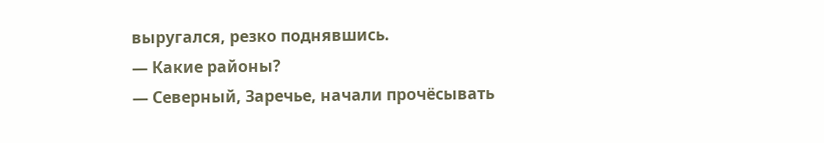выругался, резко поднявшись.
— Какие районы?
— Северный, Заречье, начали прочёсывать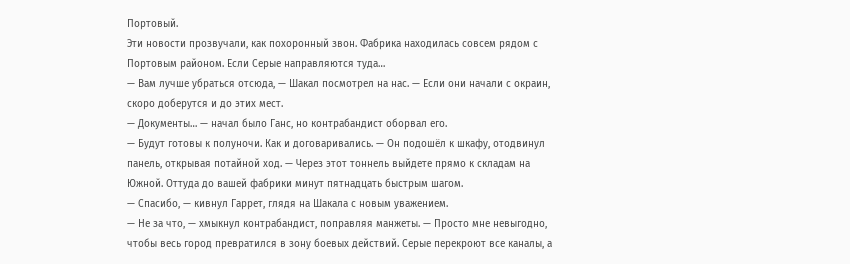Портовый.
Эти новости прозвучали, как похоронный звон. Фабрика находилась совсем рядом с Портовым районом. Если Серые направляются туда…
— Вам лучше убраться отсюда, — Шакал посмотрел на нас. — Если они начали с окраин, скоро доберутся и до этих мест.
— Документы… — начал было Ганс, но контрабандист оборвал его.
— Будут готовы к полуночи. Как и договаривались. — Он подошёл к шкафу, отодвинул панель, открывая потайной ход. — Через этот тоннель выйдете прямо к складам на Южной. Оттуда до вашей фабрики минут пятнадцать быстрым шагом.
— Спасибо, — кивнул Гаррет, глядя на Шакала с новым уважением.
— Не за что, — хмыкнул контрабандист, поправляя манжеты. — Просто мне невыгодно, чтобы весь город превратился в зону боевых действий. Серые перекроют все каналы, а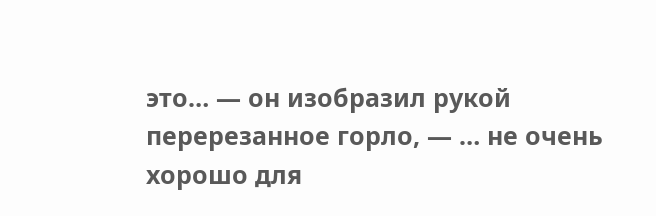это… — он изобразил рукой перерезанное горло, — … не очень хорошо для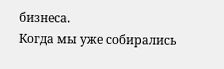бизнеса.
Когда мы уже собирались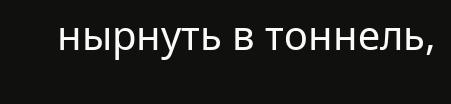нырнуть в тоннель,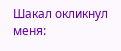Шакал окликнул меня: